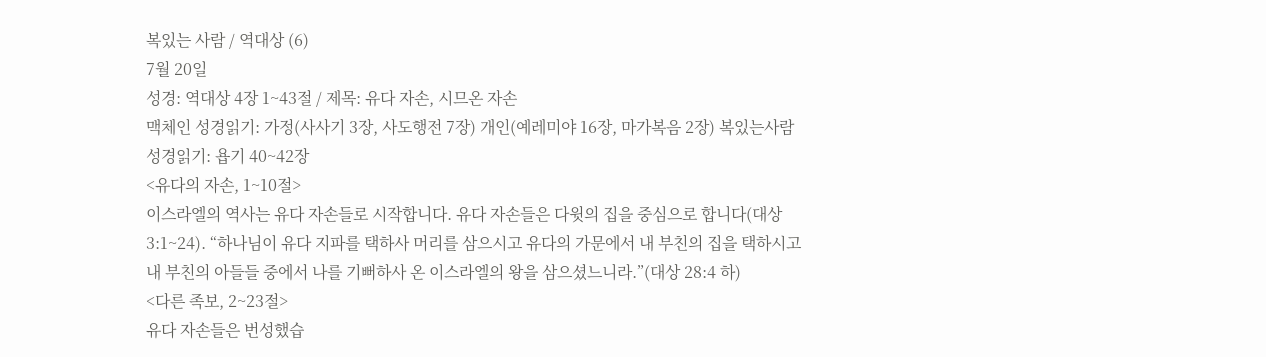복있는 사람 / 역대상 (6)
7월 20일
성경: 역대상 4장 1~43절 / 제목: 유다 자손, 시므온 자손
맥체인 성경읽기: 가정(사사기 3장, 사도행전 7장) 개인(예레미야 16장, 마가복음 2장) 복있는사람 성경읽기: 욥기 40~42장
<유다의 자손, 1~10절>
이스라엘의 역사는 유다 자손들로 시작합니다. 유다 자손들은 다윗의 집을 중심으로 합니다(대상 3:1~24). “하나님이 유다 지파를 택하사 머리를 삼으시고 유다의 가문에서 내 부친의 집을 택하시고 내 부친의 아들들 중에서 나를 기뻐하사 온 이스라엘의 왕을 삼으셨느니라.”(대상 28:4 하)
<다른 족보, 2~23절>
유다 자손들은 번성했습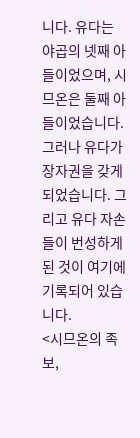니다. 유다는 야곱의 넷째 아들이었으며, 시므온은 둘째 아들이었습니다. 그러나 유다가 장자권을 갖게 되었습니다. 그리고 유다 자손들이 번성하게 된 것이 여기에 기록되어 있습니다.
<시므온의 족보,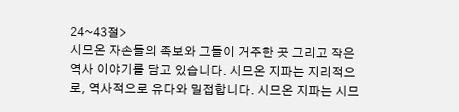24~43절>
시므온 자손들의 족보와 그들이 거주한 곳 그리고 작은 역사 이야기를 담고 있습니다. 시므온 지파는 지리적으로, 역사적으로 유다와 밀접합니다. 시므온 지파는 시므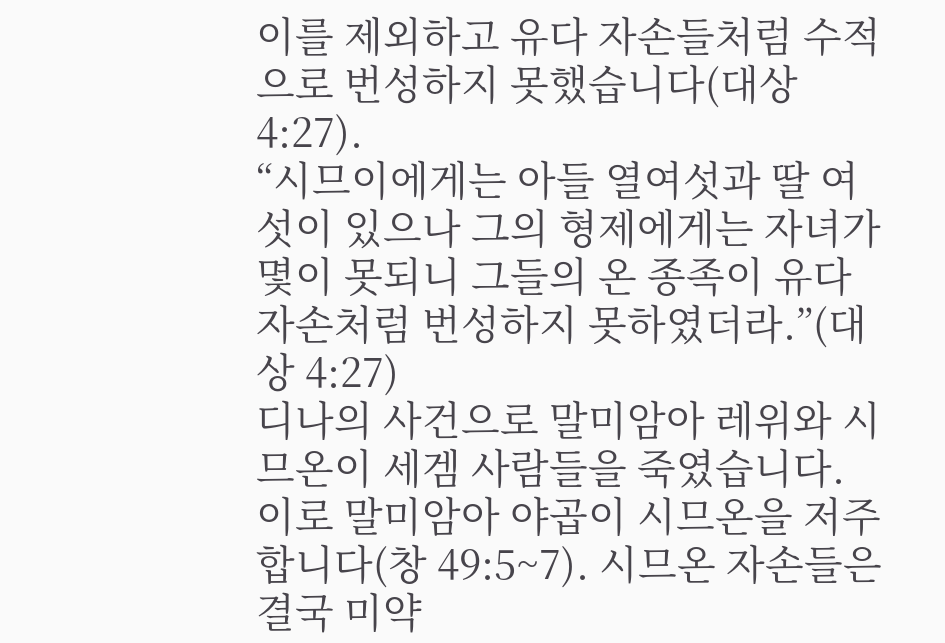이를 제외하고 유다 자손들처럼 수적으로 번성하지 못했습니다(대상 4:27).
“시므이에게는 아들 열여섯과 딸 여섯이 있으나 그의 형제에게는 자녀가 몇이 못되니 그들의 온 종족이 유다 자손처럼 번성하지 못하였더라.”(대상 4:27)
디나의 사건으로 말미암아 레위와 시므온이 세겜 사람들을 죽였습니다. 이로 말미암아 야곱이 시므온을 저주합니다(창 49:5~7). 시므온 자손들은 결국 미약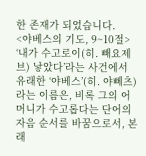한 존재가 되었습니다.
<야베스의 기도, 9~10절>
‘내가 수고로이(히. 빼요제브) 낳았다’라는 사건에서 유래한 ‘야베스’(히. 야뻬츠)라는 이름은, 비록 그의 어머니가 수고롭다는 단어의 자음 순서를 바꿈으로서, 본래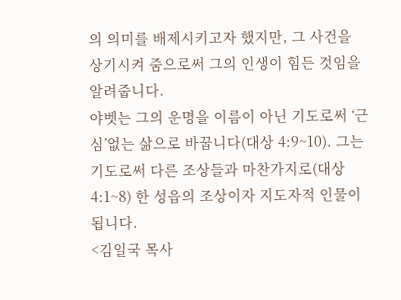의 의미를 배제시키고자 했지만, 그 사건을 상기시켜 줌으로써 그의 인생이 힘든 것임을 알려줍니다.
야벳는 그의 운명을 이름이 아닌 기도로써 ‘근심’없는 삶으로 바꿉니다(대상 4:9~10). 그는 기도로써 다른 조상들과 마찬가지로(대상 4:1~8) 한 성읍의 조상이자 지도자적 인물이 됩니다.
<김일국 목사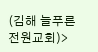(김해 늘푸른전원교회)>